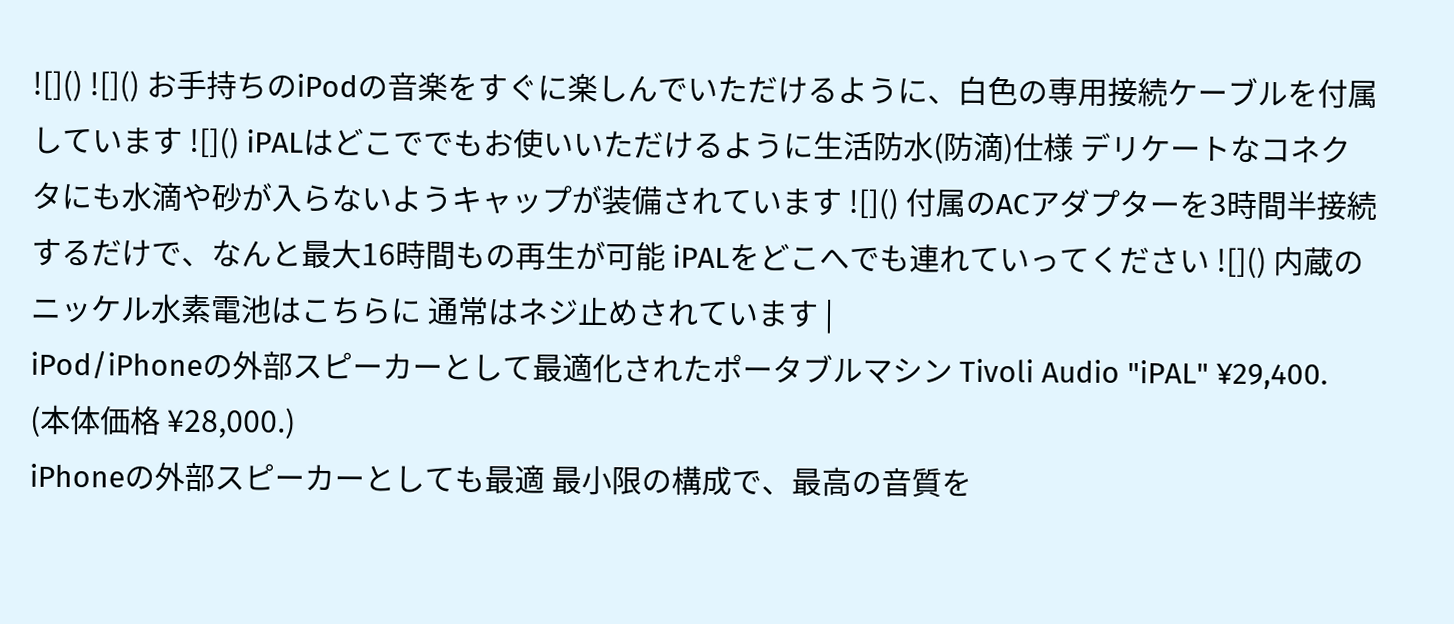![]() ![]() お手持ちのiPodの音楽をすぐに楽しんでいただけるように、白色の専用接続ケーブルを付属しています ![]() iPALはどこででもお使いいただけるように生活防水(防滴)仕様 デリケートなコネクタにも水滴や砂が入らないようキャップが装備されています ![]() 付属のACアダプターを3時間半接続するだけで、なんと最大16時間もの再生が可能 iPALをどこへでも連れていってください ![]() 内蔵のニッケル水素電池はこちらに 通常はネジ止めされています |
iPod/iPhoneの外部スピーカーとして最適化されたポータブルマシン Tivoli Audio "iPAL" ¥29,400. (本体価格 ¥28,000.)
iPhoneの外部スピーカーとしても最適 最小限の構成で、最高の音質を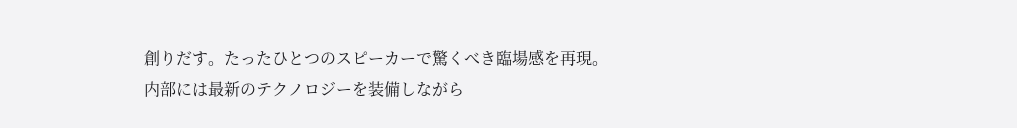創りだす。たったひとつのスピーカーで驚くべき臨場感を再現。内部には最新のテクノロジーを装備しながら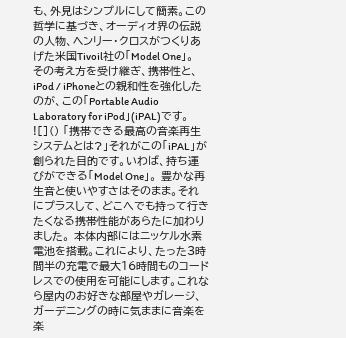も、外見はシンプルにして簡素。この哲学に基づき、オーディオ界の伝説の人物、ヘンリー・クロスがつくりあげた米国Tivoil社の「Model One」。
その考え方を受け継ぎ、携帯性と、iPod / iPhoneとの親和性を強化したのが、この「Portable Audio Laboratory for iPod」(iPAL)です。 ![]() 「携帯できる最高の音楽再生システムとは?」それがこの「iPAL」が創られた目的です。いわば、持ち運びができる「Model One」。 豊かな再生音と使いやすさはそのまま。それにプラスして、どこへでも持って行きたくなる携帯性能があらたに加わりました。 本体内部にはニッケル水素電池を搭載。これにより、たった3時間半の充電で最大16時間ものコードレスでの使用を可能にします。これなら屋内のお好きな部屋やガレージ、ガーデニングの時に気ままに音楽を楽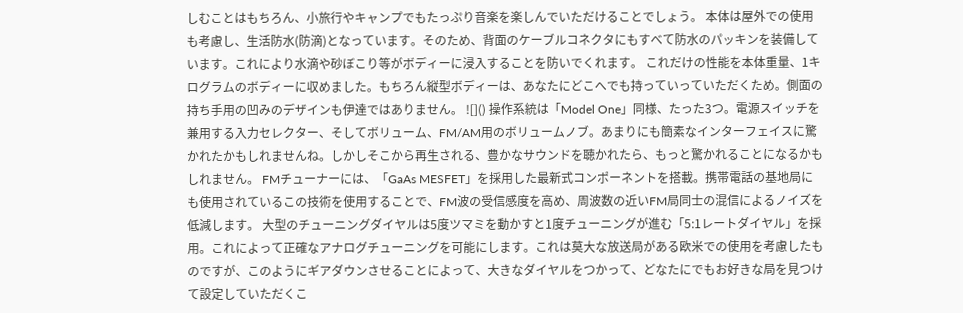しむことはもちろん、小旅行やキャンプでもたっぷり音楽を楽しんでいただけることでしょう。 本体は屋外での使用も考慮し、生活防水(防滴)となっています。そのため、背面のケーブルコネクタにもすべて防水のパッキンを装備しています。これにより水滴や砂ぼこり等がボディーに浸入することを防いでくれます。 これだけの性能を本体重量、1キログラムのボディーに収めました。もちろん縦型ボディーは、あなたにどこへでも持っていっていただくため。側面の持ち手用の凹みのデザインも伊達ではありません。 ![]() 操作系統は「Model One」同様、たった3つ。電源スイッチを兼用する入力セレクター、そしてボリューム、FM/AM用のボリュームノブ。あまりにも簡素なインターフェイスに驚かれたかもしれませんね。しかしそこから再生される、豊かなサウンドを聴かれたら、もっと驚かれることになるかもしれません。 FMチューナーには、「GaAs MESFET」を採用した最新式コンポーネントを搭載。携帯電話の基地局にも使用されているこの技術を使用することで、FM波の受信感度を高め、周波数の近いFM局同士の混信によるノイズを低減します。 大型のチューニングダイヤルは5度ツマミを動かすと1度チューニングが進む「5:1レートダイヤル」を採用。これによって正確なアナログチューニングを可能にします。これは莫大な放送局がある欧米での使用を考慮したものですが、このようにギアダウンさせることによって、大きなダイヤルをつかって、どなたにでもお好きな局を見つけて設定していただくこ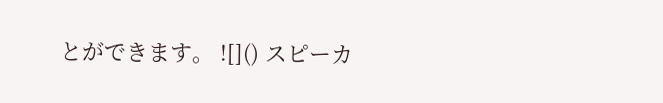とができます。 ![]() スピーカ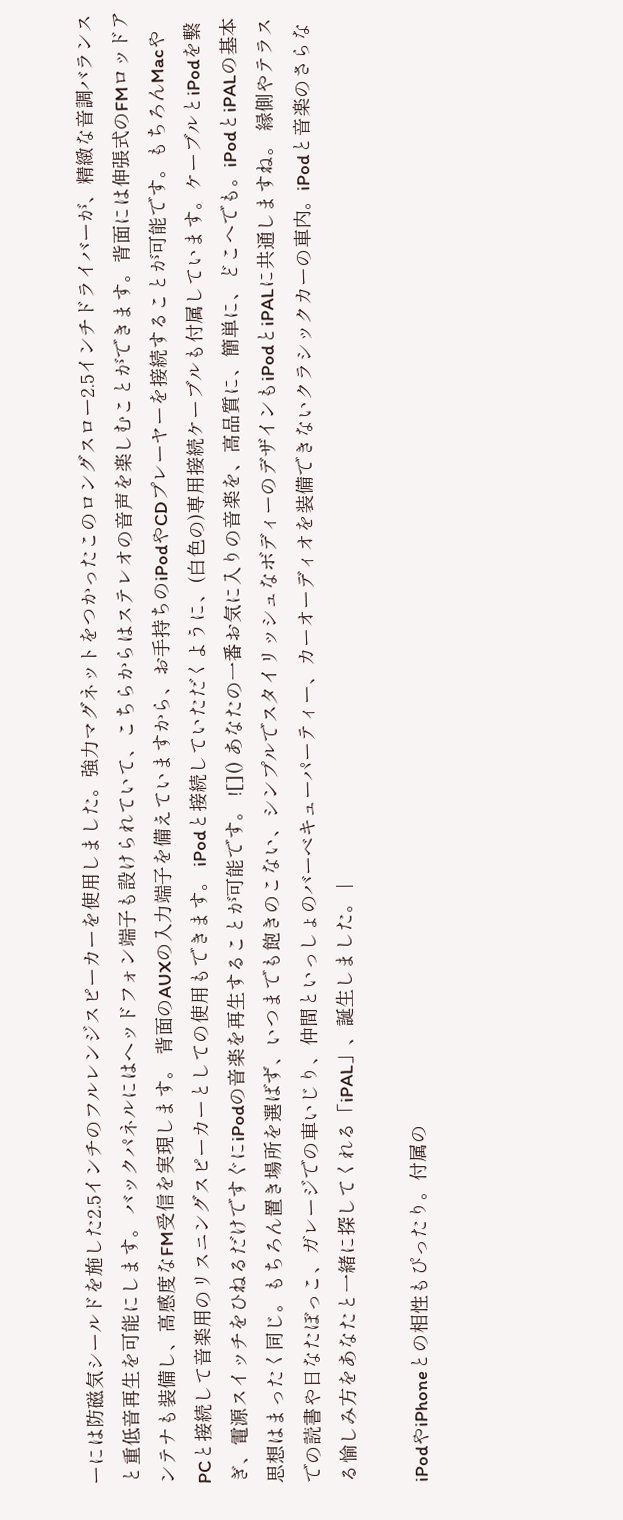ーには防磁気シールドを施した2.5インチのフルレンジスピーカーを使用しました。強力マグネットをつかったこのロングスロー2.5インチドライバーが、精緻な音調バランスと重低音再生を可能にします。 バックパネルにはヘッドフォン端子も設けられていて、こちらからはステレオの音声を楽しむことができます。背面には伸張式のFMロッドアンテナも装備し、高感度なFM受信を実現します。 背面のAUXの入力端子を備えていますから、お手持ちのiPodやCDプレーヤーを接続することが可能です。もちろんMacやPCと接続して音楽用のリスニングスピーカーとしての使用もできます。 iPodと接続していただくように、(白色の)専用接続ケーブルも付属しています。ケーブルとiPodを繋ぎ、電源スイッチをひねるだけですぐにiPodの音楽を再生することが可能です。 ![]() あなたの一番お気に入りの音楽を、高品質に、簡単に、どこへでも。iPodとiPALの基本思想はまったく同じ。もちろん置き場所を選ばず、いつまでも飽きのこない、シンプルでスタイリッシュなボディーのデザインもiPodとiPALに共通しますね。 縁側やテラスでの読書や日なたぼっこ、ガレージでの車いじり、仲間といっしょのバーベキューパーティー、カーオーディオを装備できないクラシックカーの車内。iPodと音楽のさらなる愉しみ方をあなたと一緒に探してくれる「iPAL」、誕生しました。 |

iPodやiPhoneとの相性もぴったり。付属の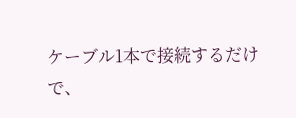ケーブル1本で接続するだけで、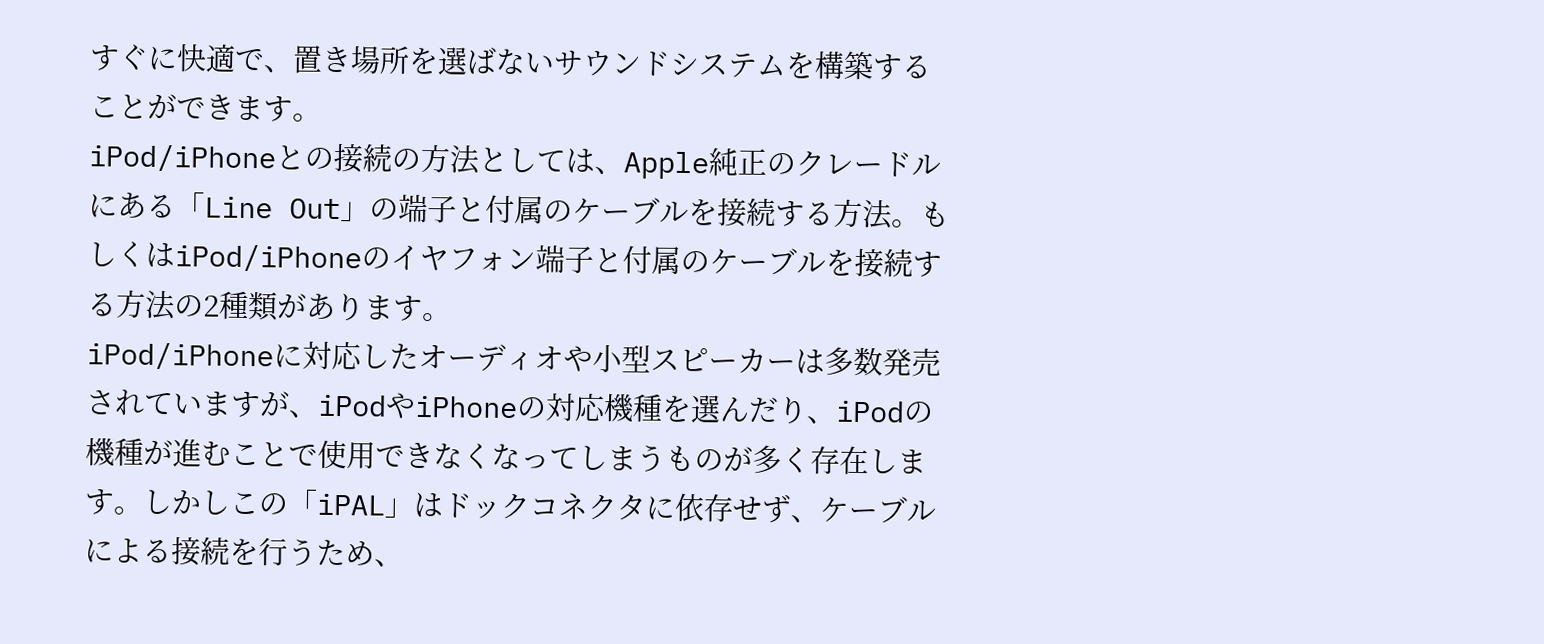すぐに快適で、置き場所を選ばないサウンドシステムを構築することができます。
iPod/iPhoneとの接続の方法としては、Apple純正のクレードルにある「Line Out」の端子と付属のケーブルを接続する方法。もしくはiPod/iPhoneのイヤフォン端子と付属のケーブルを接続する方法の2種類があります。
iPod/iPhoneに対応したオーディオや小型スピーカーは多数発売されていますが、iPodやiPhoneの対応機種を選んだり、iPodの機種が進むことで使用できなくなってしまうものが多く存在します。しかしこの「iPAL」はドックコネクタに依存せず、ケーブルによる接続を行うため、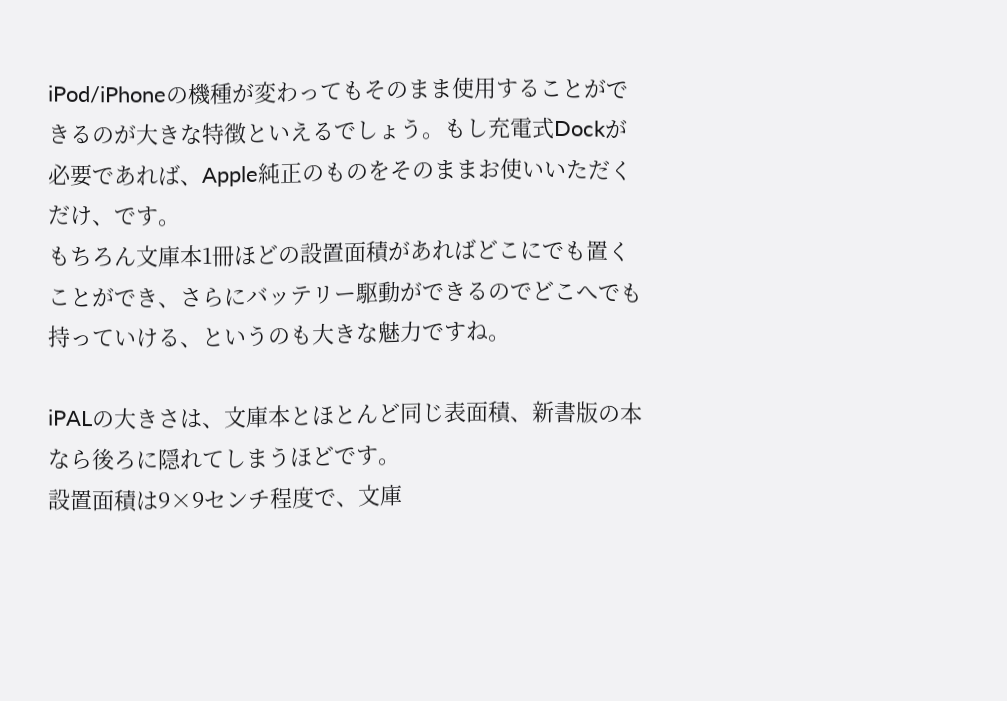iPod/iPhoneの機種が変わってもそのまま使用することができるのが大きな特徴といえるでしょう。もし充電式Dockが必要であれば、Apple純正のものをそのままお使いいただくだけ、です。
もちろん文庫本1冊ほどの設置面積があればどこにでも置くことができ、さらにバッテリー駆動ができるのでどこへでも持っていける、というのも大きな魅力ですね。

iPALの大きさは、文庫本とほとんど同じ表面積、新書版の本なら後ろに隠れてしまうほどです。
設置面積は9×9センチ程度で、文庫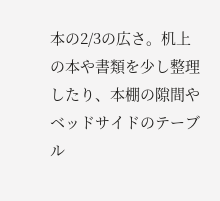本の2/3の広さ。机上の本や書類を少し整理したり、本棚の隙間やベッドサイドのテーブル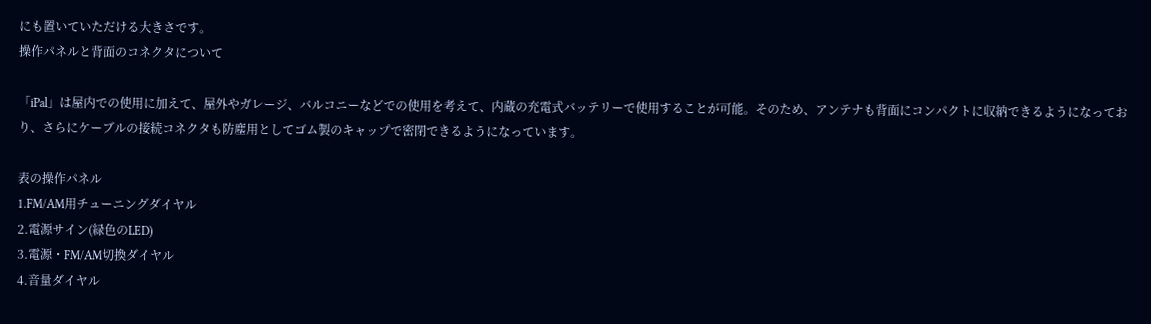にも置いていただける大きさです。
操作パネルと背面のコネクタについて

「iPal」は屋内での使用に加えて、屋外やガレージ、バルコニーなどでの使用を考えて、内蔵の充電式バッテリーで使用することが可能。そのため、アンテナも背面にコンパクトに収納できるようになっており、さらにケーブルの接続コネクタも防塵用としてゴム製のキャップで密閉できるようになっています。

表の操作パネル
1.FM/AM用チューニングダイヤル
2.電源サイン(緑色のLED)
3.電源・FM/AM切換ダイヤル
4.音量ダイヤル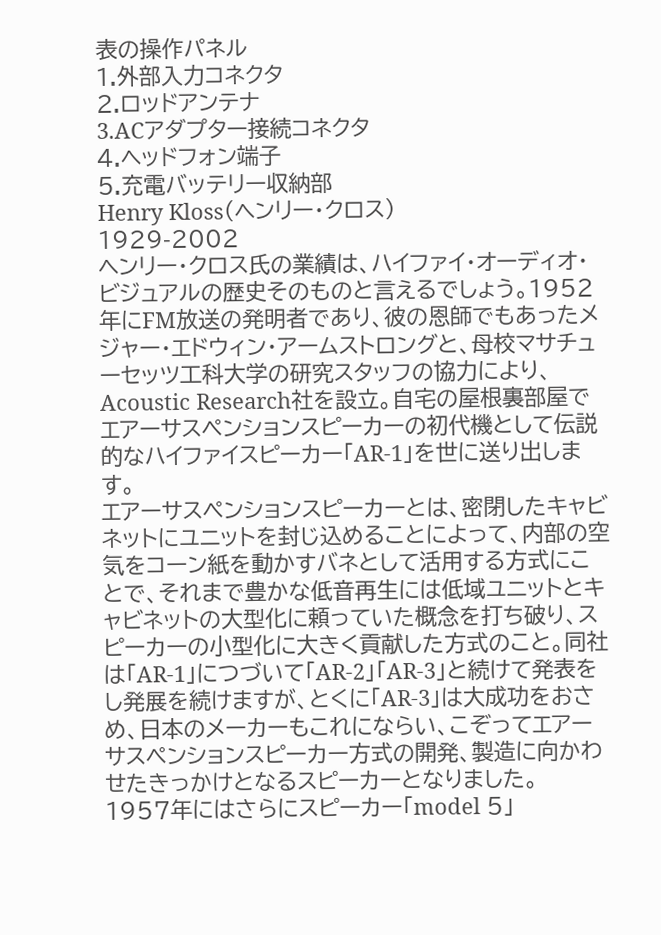表の操作パネル
1.外部入力コネクタ
2.ロッドアンテナ
3.ACアダプター接続コネクタ
4.ヘッドフォン端子
5.充電バッテリー収納部
Henry Kloss(ヘンリー・クロス)
1929-2002
ヘンリー・クロス氏の業績は、ハイファイ・オーディオ・ビジュアルの歴史そのものと言えるでしょう。1952年にFM放送の発明者であり、彼の恩師でもあったメジャー・エドウィン・アームストロングと、母校マサチューセッツ工科大学の研究スタッフの協力により、Acoustic Research社を設立。自宅の屋根裏部屋でエアーサスペンションスピーカーの初代機として伝説的なハイファイスピーカー「AR-1」を世に送り出します。
エアーサスペンションスピーカーとは、密閉したキャビネットにユニットを封じ込めることによって、内部の空気をコーン紙を動かすバネとして活用する方式にことで、それまで豊かな低音再生には低域ユニットとキャビネットの大型化に頼っていた概念を打ち破り、スピーカーの小型化に大きく貢献した方式のこと。同社は「AR-1」につづいて「AR-2」「AR-3」と続けて発表をし発展を続けますが、とくに「AR-3」は大成功をおさめ、日本のメーカーもこれにならい、こぞってエアーサスペンションスピーカー方式の開発、製造に向かわせたきっかけとなるスピーカーとなりました。
1957年にはさらにスピーカー「model 5」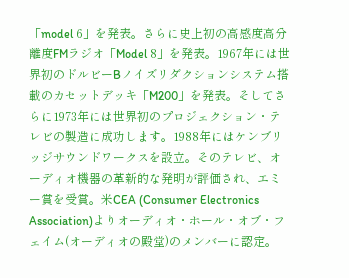「model 6」を発表。さらに史上初の高感度高分離度FMラジオ「Model 8」を発表。1967年には世界初のドルビーBノイズリダクションシステム搭載のカセットデッキ「M200」を発表。そしてさらに1973年には世界初のプロジェクション・テレビの製造に成功します。1988年にはケンブリッジサウンドワークスを設立。そのテレビ、オーディオ機器の革新的な発明が評価され、エミー賞を受賞。米CEA (Consumer Electronics Association)よりオーディオ・ホール・オブ・フェイム(オーディオの殿堂)のメンバーに認定。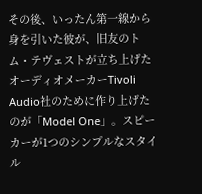その後、いったん第一線から身を引いた彼が、旧友のトム・テヴェストが立ち上げたオーディオメーカーTivoli Audio社のために作り上げたのが「Model One」。スピーカーが1つのシンプルなスタイル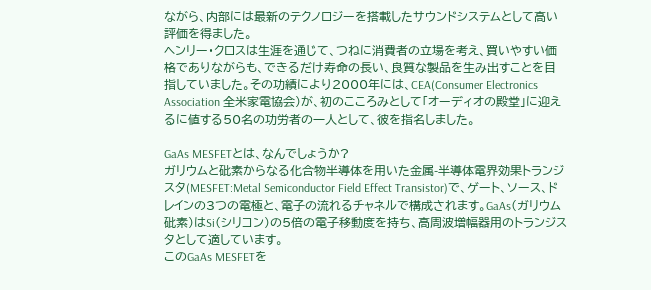ながら、内部には最新のテクノロジーを搭載したサウンドシステムとして高い評価を得ました。
ヘンリー・クロスは生涯を通じて、つねに消費者の立場を考え、買いやすい価格でありながらも、できるだけ寿命の長い、良質な製品を生み出すことを目指していました。その功績により2000年には、CEA(Consumer Electronics Association 全米家電協会)が、初のこころみとして「オーディオの殿堂」に迎えるに値する50名の功労者の一人として、彼を指名しました。

GaAs MESFETとは、なんでしょうか?
ガリウムと砒素からなる化合物半導体を用いた金属-半導体電界効果トランジスタ(MESFET:Metal Semiconductor Field Effect Transistor)で、ゲート、ソース、ドレインの3つの電極と、電子の流れるチャネルで構成されます。GaAs(ガリウム砒素)はSi(シリコン)の5倍の電子移動度を持ち、高周波増幅器用のトランジスタとして適しています。
このGaAs MESFETを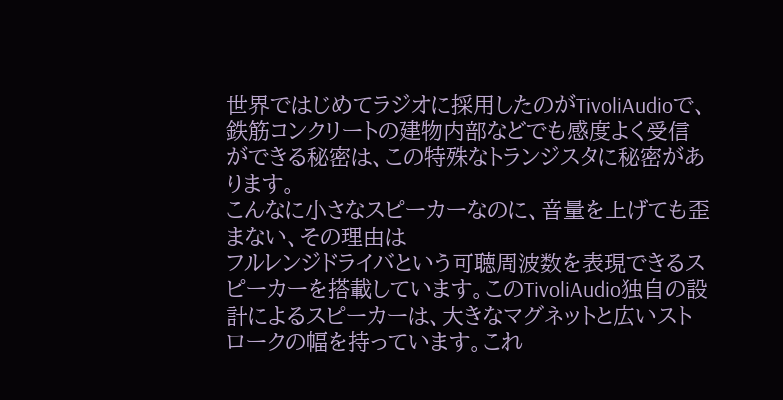世界ではじめてラジオに採用したのがTivoliAudioで、鉄筋コンクリートの建物内部などでも感度よく受信ができる秘密は、この特殊なトランジスタに秘密があります。
こんなに小さなスピーカーなのに、音量を上げても歪まない、その理由は
フルレンジドライバという可聴周波数を表現できるスピーカーを搭載しています。このTivoliAudio独自の設計によるスピーカーは、大きなマグネットと広いストロークの幅を持っています。これ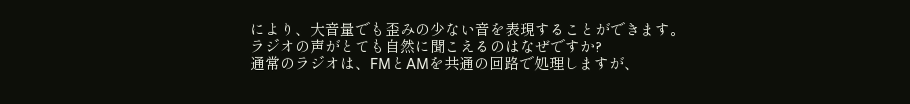により、大音量でも歪みの少ない音を表現することができます。
ラジオの声がとても自然に聞こえるのはなぜですか?
通常のラジオは、FMとAMを共通の回路で処理しますが、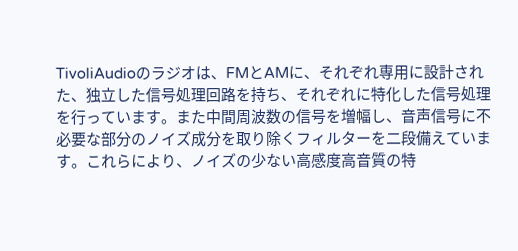TivoliAudioのラジオは、FMとAMに、それぞれ専用に設計された、独立した信号処理回路を持ち、それぞれに特化した信号処理を行っています。また中間周波数の信号を増幅し、音声信号に不必要な部分のノイズ成分を取り除くフィルターを二段備えています。これらにより、ノイズの少ない高感度高音質の特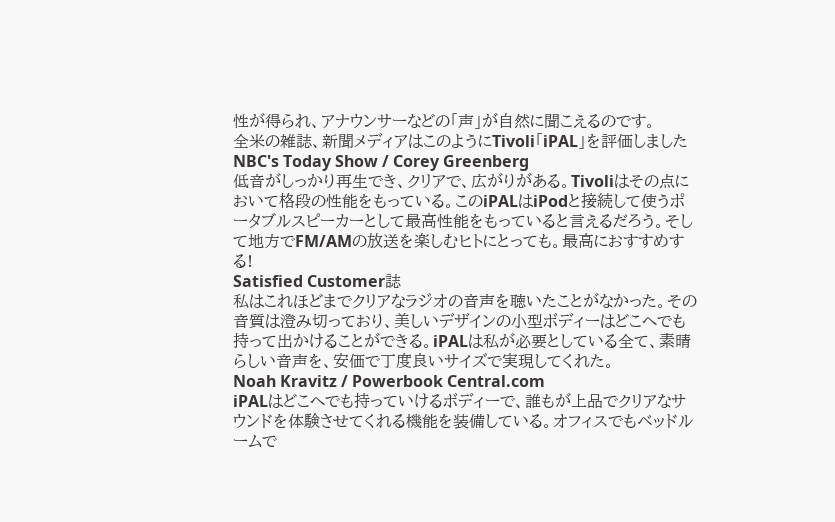性が得られ、アナウンサーなどの「声」が自然に聞こえるのです。
全米の雑誌、新聞メディアはこのようにTivoli「iPAL」を評価しました
NBC's Today Show / Corey Greenberg
低音がしっかり再生でき、クリアで、広がりがある。Tivoliはその点において格段の性能をもっている。このiPALはiPodと接続して使うポータブルスピーカーとして最高性能をもっていると言えるだろう。そして地方でFM/AMの放送を楽しむヒトにとっても。最高におすすめする!
Satisfied Customer誌
私はこれほどまでクリアなラジオの音声を聴いたことがなかった。その音質は澄み切っており、美しいデザインの小型ボディーはどこへでも持って出かけることができる。iPALは私が必要としている全て、素晴らしい音声を、安価で丁度良いサイズで実現してくれた。
Noah Kravitz / Powerbook Central.com
iPALはどこへでも持っていけるボディーで、誰もが上品でクリアなサウンドを体験させてくれる機能を装備している。オフィスでもベッドルームで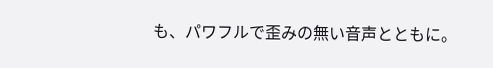も、パワフルで歪みの無い音声とともに。